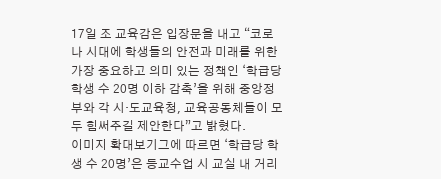17일 조 교육감은 입장문을 내고 “코로나 시대에 학생들의 안전과 미래를 위한 가장 중요하고 의미 있는 정책인 ‘학급당 학생 수 20명 이하 감축’을 위해 중앙정부와 각 시·도교육청, 교육공동체들이 모두 힘써주길 제안한다”고 밝혔다.
이미지 확대보기그에 따르면 ‘학급당 학생 수 20명’은 등교수업 시 교실 내 거리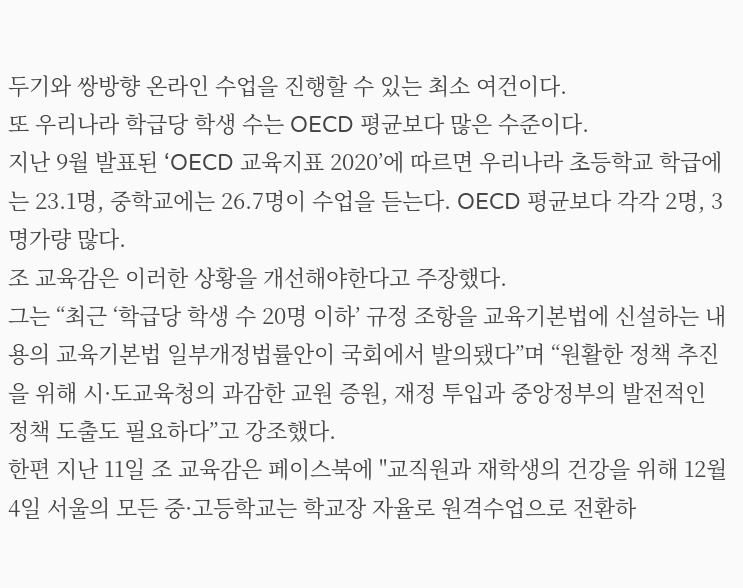두기와 쌍방향 온라인 수업을 진행할 수 있는 최소 여건이다.
또 우리나라 학급당 학생 수는 OECD 평균보다 많은 수준이다.
지난 9월 발표된 ‘OECD 교육지표 2020’에 따르면 우리나라 초등학교 학급에는 23.1명, 중학교에는 26.7명이 수업을 듣는다. OECD 평균보다 각각 2명, 3명가량 많다.
조 교육감은 이러한 상황을 개선해야한다고 주장했다.
그는 “최근 ‘학급당 학생 수 20명 이하’ 규정 조항을 교육기본법에 신설하는 내용의 교육기본법 일부개정법률안이 국회에서 발의됐다”며 “원활한 정책 추진을 위해 시·도교육청의 과감한 교원 증원, 재정 투입과 중앙정부의 발전적인 정책 도출도 필요하다”고 강조했다.
한편 지난 11일 조 교육감은 페이스북에 "교직원과 재학생의 건강을 위해 12월 4일 서울의 모든 중·고등학교는 학교장 자율로 원격수업으로 전환하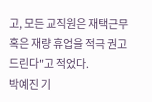고, 모든 교직원은 재택근무 혹은 재량 휴업을 적극 권고드린다"고 적었다.
박예진 기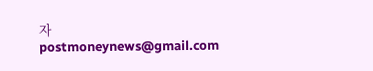자 postmoneynews@gmail.com